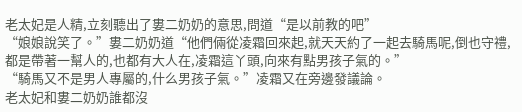老太妃是人精,立刻聽出了婁二奶奶的意思,問道“是以前教的吧”
“娘娘說笑了。”婁二奶奶道“他們倆從凌霜回來起,就天天約了一起去騎馬呢,倒也守禮,都是帶著一幫人的,也都有大人在,凌霜這丫頭,向來有點男孩子氣的。”
“騎馬又不是男人專屬的,什么男孩子氣。”凌霜又在旁邊發議論。
老太妃和婁二奶奶誰都沒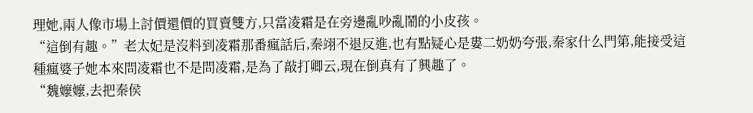理她,兩人像市場上討價還價的買賣雙方,只當凌霜是在旁邊亂吵亂鬧的小皮孩。
“這倒有趣。”老太妃是沒料到凌霜那番瘋話后,秦翊不退反進,也有點疑心是婁二奶奶夸張,秦家什么門第,能接受這種瘋婆子她本來問凌霜也不是問凌霜,是為了敲打卿云,現在倒真有了興趣了。
“魏嬤嬤,去把秦侯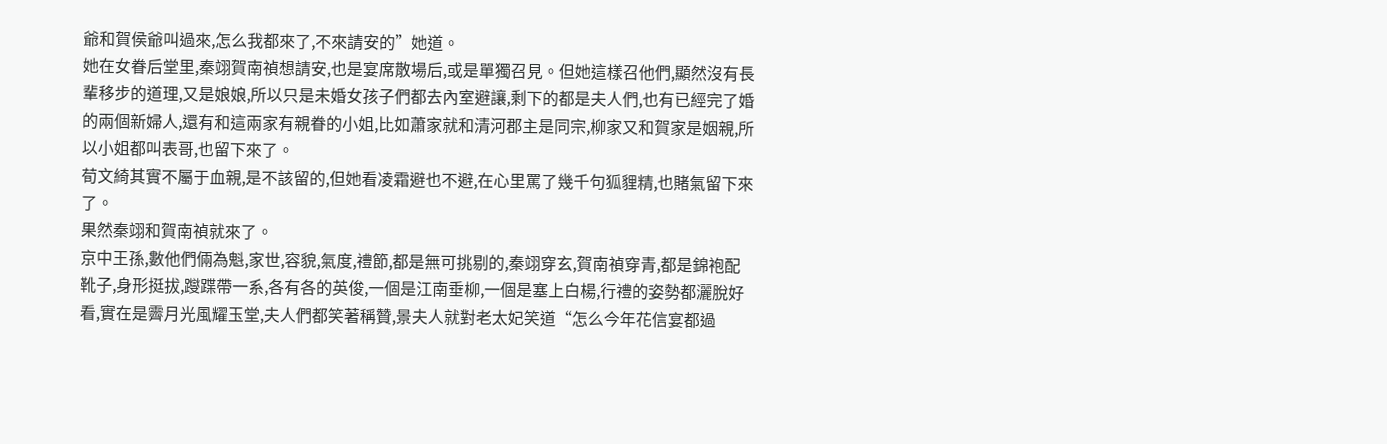爺和賀侯爺叫過來,怎么我都來了,不來請安的”她道。
她在女眷后堂里,秦翊賀南禎想請安,也是宴席散場后,或是單獨召見。但她這樣召他們,顯然沒有長輩移步的道理,又是娘娘,所以只是未婚女孩子們都去內室避讓,剩下的都是夫人們,也有已經完了婚的兩個新婦人,還有和這兩家有親眷的小姐,比如蕭家就和清河郡主是同宗,柳家又和賀家是姻親,所以小姐都叫表哥,也留下來了。
荀文綺其實不屬于血親,是不該留的,但她看凌霜避也不避,在心里罵了幾千句狐貍精,也賭氣留下來了。
果然秦翊和賀南禎就來了。
京中王孫,數他們倆為魁,家世,容貌,氣度,禮節,都是無可挑剔的,秦翊穿玄,賀南禎穿青,都是錦袍配靴子,身形挺拔,躞蹀帶一系,各有各的英俊,一個是江南垂柳,一個是塞上白楊,行禮的姿勢都灑脫好看,實在是霽月光風耀玉堂,夫人們都笑著稱贊,景夫人就對老太妃笑道“怎么今年花信宴都過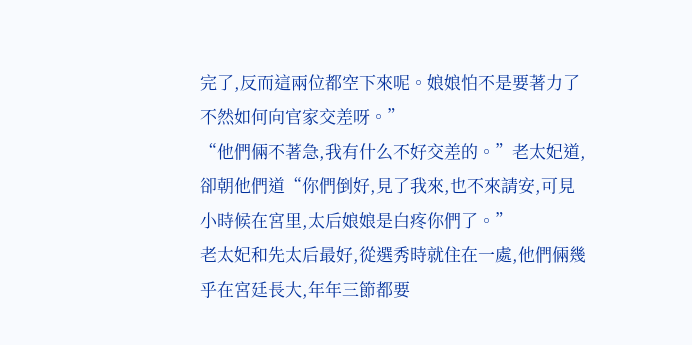完了,反而這兩位都空下來呢。娘娘怕不是要著力了不然如何向官家交差呀。”
“他們倆不著急,我有什么不好交差的。”老太妃道,卻朝他們道“你們倒好,見了我來,也不來請安,可見小時候在宮里,太后娘娘是白疼你們了。”
老太妃和先太后最好,從選秀時就住在一處,他們倆幾乎在宮廷長大,年年三節都要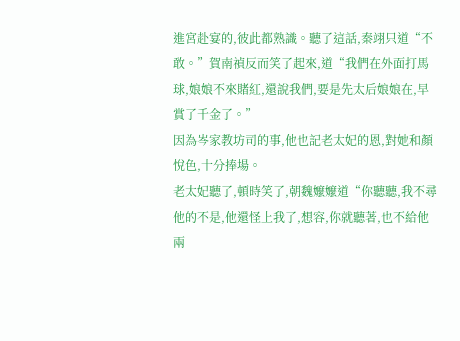進宮赴宴的,彼此都熟識。聽了這話,秦翊只道“不敢。”賀南禎反而笑了起來,道“我們在外面打馬球,娘娘不來賭紅,還說我們,要是先太后娘娘在,早賞了千金了。”
因為岑家教坊司的事,他也記老太妃的恩,對她和顏悅色,十分捧場。
老太妃聽了,頓時笑了,朝魏嬤嬤道“你聽聽,我不尋他的不是,他還怪上我了,想容,你就聽著,也不給他兩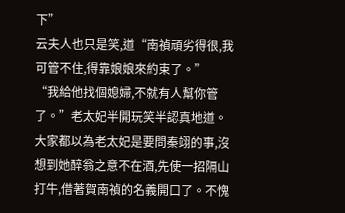下”
云夫人也只是笑,道“南禎頑劣得很,我可管不住,得靠娘娘來約束了。”
“我給他找個媳婦,不就有人幫你管了。”老太妃半開玩笑半認真地道。
大家都以為老太妃是要問秦翊的事,沒想到她醉翁之意不在酒,先使一招隔山打牛,借著賀南禎的名義開口了。不愧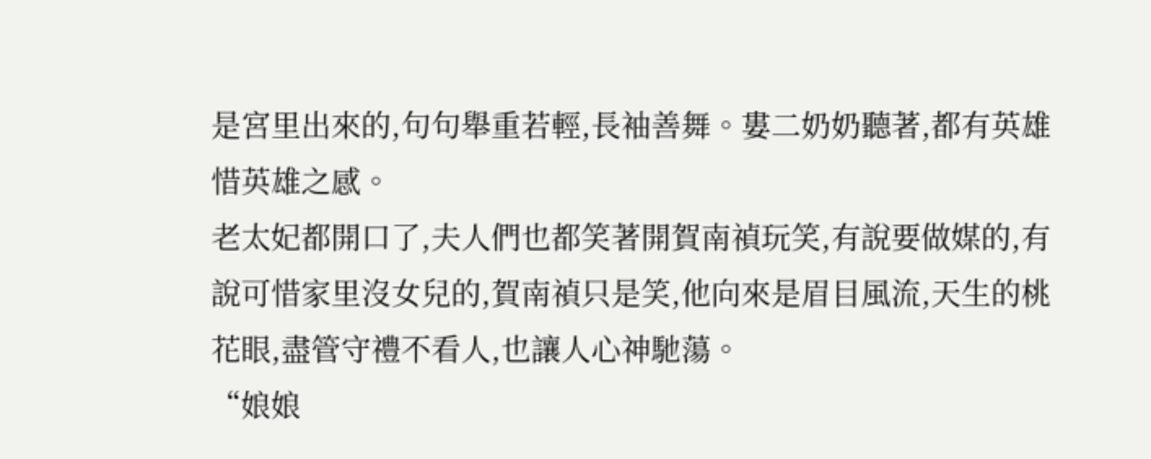是宮里出來的,句句舉重若輕,長袖善舞。婁二奶奶聽著,都有英雄惜英雄之感。
老太妃都開口了,夫人們也都笑著開賀南禎玩笑,有說要做媒的,有說可惜家里沒女兒的,賀南禎只是笑,他向來是眉目風流,天生的桃花眼,盡管守禮不看人,也讓人心神馳蕩。
“娘娘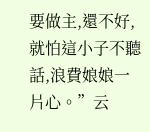要做主,還不好,就怕這小子不聽話,浪費娘娘一片心。”云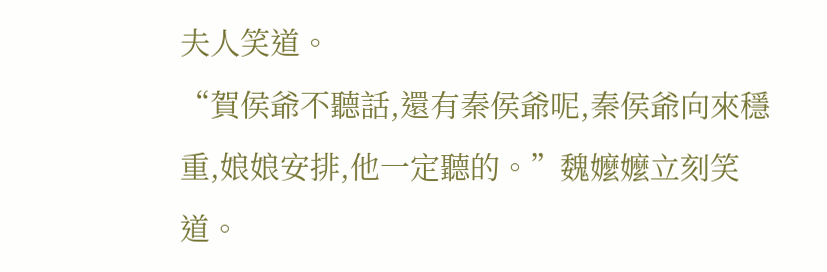夫人笑道。
“賀侯爺不聽話,還有秦侯爺呢,秦侯爺向來穩重,娘娘安排,他一定聽的。”魏嬤嬤立刻笑道。